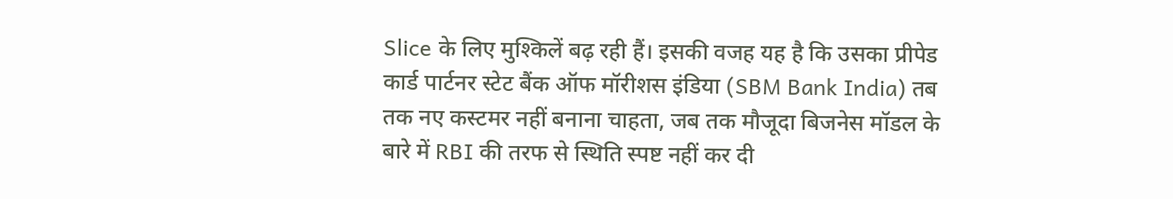Slice के लिए मुश्किलें बढ़ रही हैं। इसकी वजह यह है कि उसका प्रीपेड कार्ड पार्टनर स्टेट बैंक ऑफ मॉरीशस इंडिया (SBM Bank India) तब तक नए कस्टमर नहीं बनाना चाहता, जब तक मौजूदा बिजनेस मॉडल के बारे में RBI की तरफ से स्थिति स्पष्ट नहीं कर दी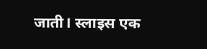जाती। स्लाइस एक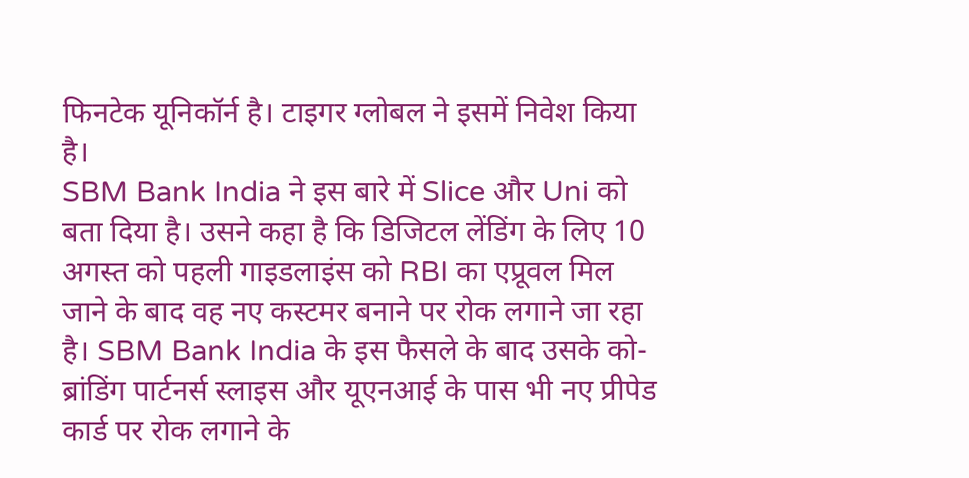फिनटेक यूनिकॉर्न है। टाइगर ग्लोबल ने इसमें निवेश किया है।
SBM Bank India ने इस बारे में Slice और Uni को बता दिया है। उसने कहा है कि डिजिटल लेंडिंग के लिए 10 अगस्त को पहली गाइडलाइंस को RBI का एप्रूवल मिल जाने के बाद वह नए कस्टमर बनाने पर रोक लगाने जा रहा है। SBM Bank India के इस फैसले के बाद उसके को-ब्रांडिंग पार्टनर्स स्लाइस और यूएनआई के पास भी नए प्रीपेड कार्ड पर रोक लगाने के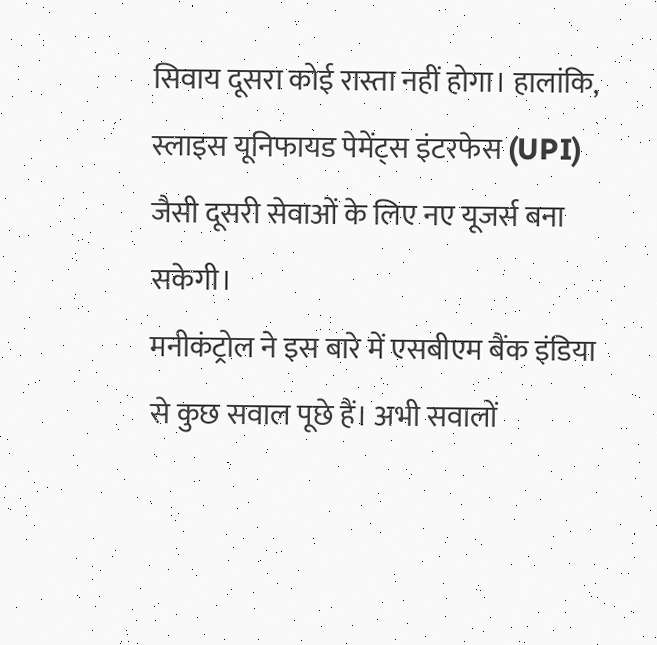सिवाय दूसरा कोई रास्ता नहीं होगा। हालांकि, स्लाइस यूनिफायड पेमेंट्स इंटरफेस (UPI) जैसी दूसरी सेवाओं के लिए नए यूजर्स बना सकेगी।
मनीकंट्रोल ने इस बारे में एसबीएम बैंक इंडिया से कुछ सवाल पूछे हैं। अभी सवालों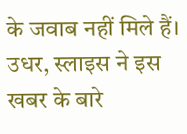के जवाब नहीं मिले हैं। उधर, स्लाइस ने इस खबर के बारे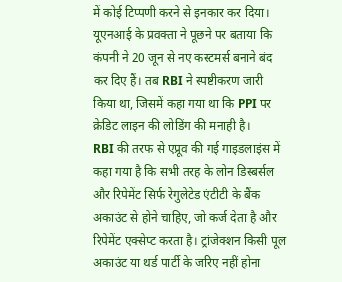में कोई टिप्पणी करने से इनकार कर दिया। यूएनआई के प्रवक्ता ने पूछने पर बताया कि कंपनी ने 20 जून से नए कस्टमर्स बनाने बंद कर दिए हैं। तब RBI ने स्पष्टीकरण जारी किया था, जिसमें कहा गया था कि PPI पर क्रेडिट लाइन की लोडिंग की मनाही है।
RBI की तरफ से एप्रूव की गई गाइडलाइंस में कहा गया है कि सभी तरह के लोन डिस्बर्सल और रिपेमेंट सिर्फ रेगुलेटेड एंटीटी के बैंक अकाउंट से होने चाहिए, जो कर्ज देता है और रिपेमेंट एक्सेप्ट करता है। ट्रांजेक्शन किसी पूल अकाउंट या थर्ड पार्टी के जरिए नहीं होना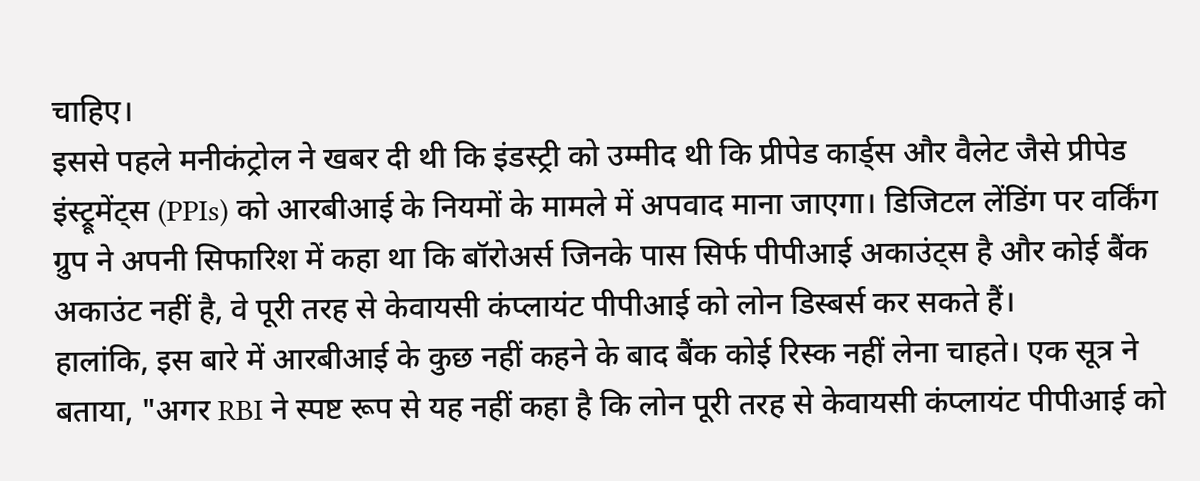चाहिए।
इससे पहले मनीकंट्रोल ने खबर दी थी कि इंडस्ट्री को उम्मीद थी कि प्रीपेड कार्ड्स और वैलेट जैसे प्रीपेड इंस्ट्रूमेंट्स (PPIs) को आरबीआई के नियमों के मामले में अपवाद माना जाएगा। डिजिटल लेंडिंग पर वर्किंग ग्रुप ने अपनी सिफारिश में कहा था कि बॉरोअर्स जिनके पास सिर्फ पीपीआई अकाउंट्स है और कोई बैंक अकाउंट नहीं है, वे पूरी तरह से केवायसी कंप्लायंट पीपीआई को लोन डिस्बर्स कर सकते हैं।
हालांकि, इस बारे में आरबीआई के कुछ नहीं कहने के बाद बैंक कोई रिस्क नहीं लेना चाहते। एक सूत्र ने बताया, "अगर RBI ने स्पष्ट रूप से यह नहीं कहा है कि लोन पूरी तरह से केवायसी कंप्लायंट पीपीआई को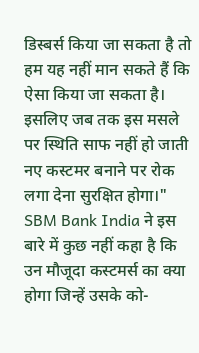डिस्बर्स किया जा सकता है तो हम यह नहीं मान सकते हैं कि ऐसा किया जा सकता है। इसलिए जब तक इस मसले पर स्थिति साफ नहीं हो जाती नए कस्टमर बनाने पर रोक लगा देना सुरक्षित होगा।"
SBM Bank India ने इस बारे में कुछ नहीं कहा है कि उन मौजूदा कस्टमर्स का क्या होगा जिन्हें उसके को-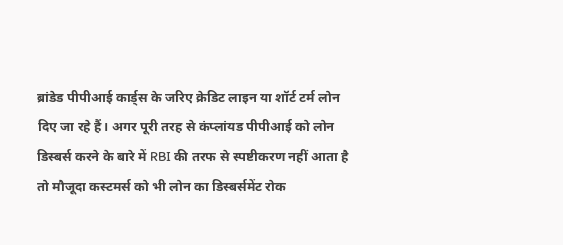ब्रांडेड पीपीआई कार्ड्स के जरिए क्रेडिट लाइन या शॉर्ट टर्म लोन दिए जा रहे हैं। अगर पूरी तरह से कंप्लांयड पीपीआई को लोन डिस्बर्स करने के बारे में RBI की तरफ से स्पष्टीकरण नहीं आता है तो मौजूदा कस्टमर्स को भी लोन का डिस्बर्समेंट रोक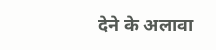देने के अलावा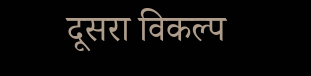दूसरा विकल्प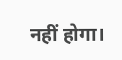नहीं होगा।